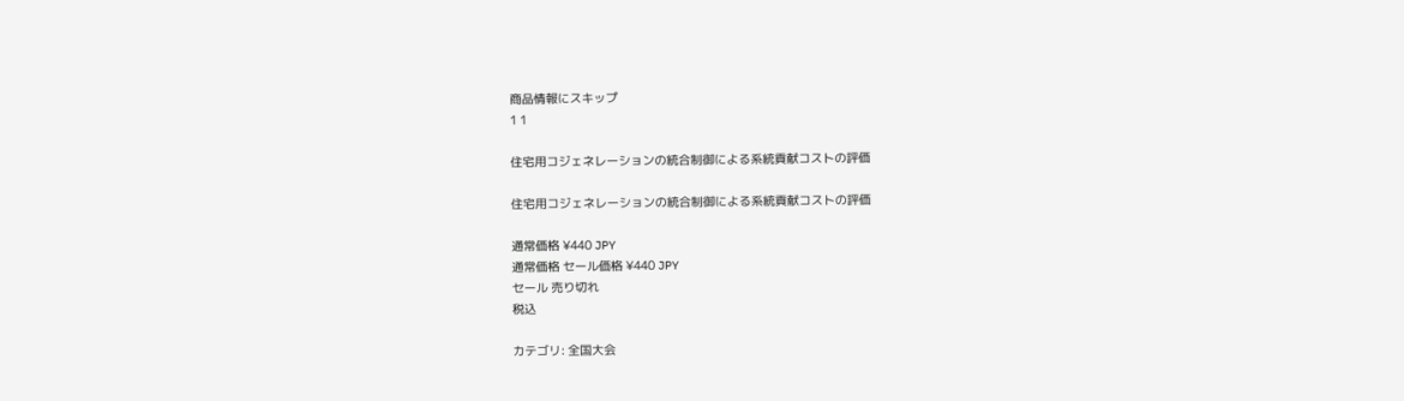商品情報にスキップ
1 1

住宅用コジェネレーションの統合制御による系統貢献コストの評価

住宅用コジェネレーションの統合制御による系統貢献コストの評価

通常価格 ¥440 JPY
通常価格 セール価格 ¥440 JPY
セール 売り切れ
税込

カテゴリ: 全国大会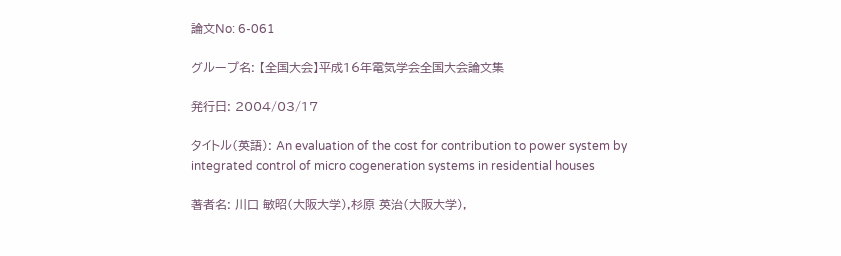論文No: 6-061

グループ名: 【全国大会】平成16年電気学会全国大会論文集

発行日: 2004/03/17

タイトル(英語): An evaluation of the cost for contribution to power system by integrated control of micro cogeneration systems in residential houses

著者名: 川口 敏昭(大阪大学),杉原 英治(大阪大学),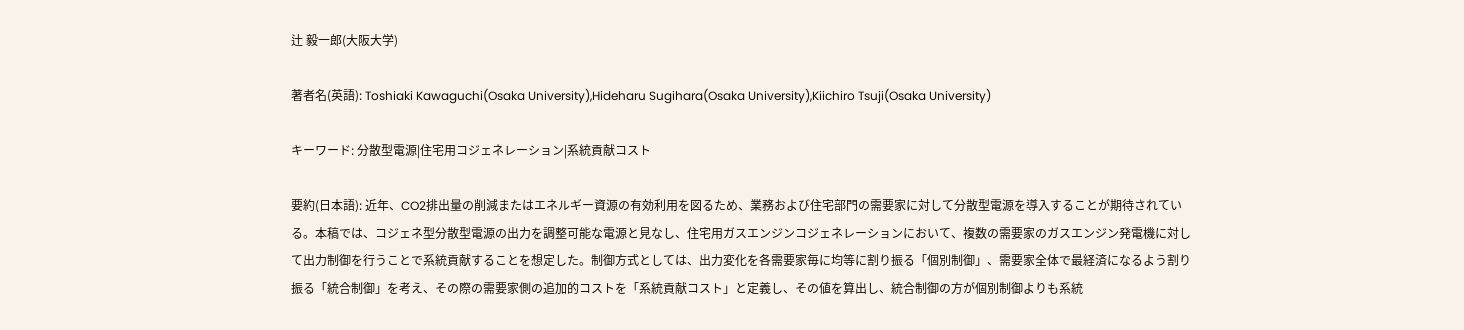辻 毅一郎(大阪大学)

著者名(英語): Toshiaki Kawaguchi(Osaka University),Hideharu Sugihara(Osaka University),Kiichiro Tsuji(Osaka University)

キーワード: 分散型電源|住宅用コジェネレーション|系統貢献コスト

要約(日本語): 近年、CO2排出量の削減またはエネルギー資源の有効利用を図るため、業務および住宅部門の需要家に対して分散型電源を導入することが期待されている。本稿では、コジェネ型分散型電源の出力を調整可能な電源と見なし、住宅用ガスエンジンコジェネレーションにおいて、複数の需要家のガスエンジン発電機に対して出力制御を行うことで系統貢献することを想定した。制御方式としては、出力変化を各需要家毎に均等に割り振る「個別制御」、需要家全体で最経済になるよう割り振る「統合制御」を考え、その際の需要家側の追加的コストを「系統貢献コスト」と定義し、その値を算出し、統合制御の方が個別制御よりも系統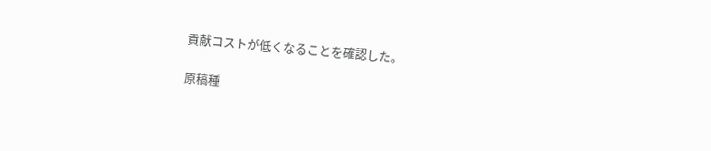貢献コストが低くなることを確認した。

原稿種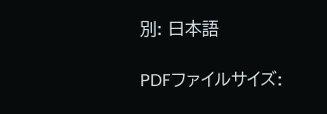別: 日本語

PDFファイルサイズ: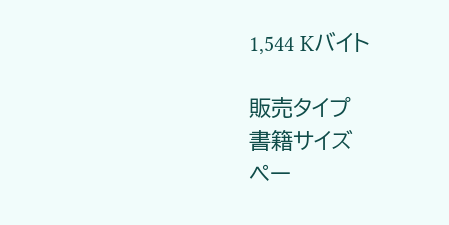1,544 Kバイト

販売タイプ
書籍サイズ
ペー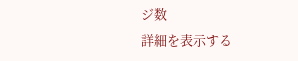ジ数
詳細を表示する